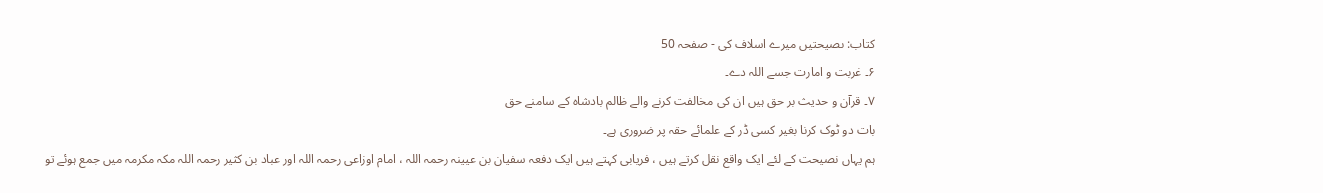کتاب: ںصیحتیں میرے اسلاف کی - صفحہ 50
۶۔ غربت و امارت جسے اللہ دے۔
۷۔ قرآن و حدیث بر حق ہیں ان کی مخالفت کرنے والے ظالم بادشاہ کے سامنے حق
بات دو ٹوک کرنا بغیر کسی ڈر کے علمائے حقہ پر ضروری ہے۔
ہم یہاں نصیحت کے لئے ایک واقع نقل کرتے ہیں ، فریابی کہتے ہیں ایک دفعہ سفیان بن عیینہ رحمہ اللہ ، امام اوزاعی رحمہ اللہ اور عباد بن کثیر رحمہ اللہ مکہ مکرمہ میں جمع ہوئے تو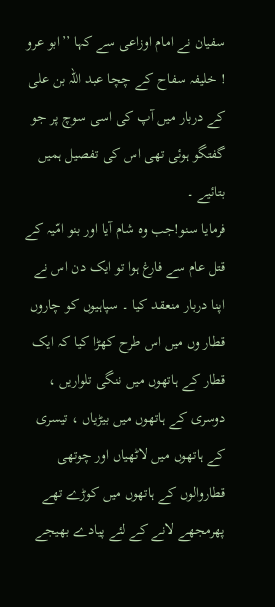سفیان نے امام اوزاعی سے کہا ’’ابو عرو ! خلیفہ سفاح کے چچا عبد اللہ بن علی کے دربار میں آپ کی اسی سوچ پر جو گفتگو ہوئی تھی اس کی تفصیل ہمیں بتائیے ۔
فرمایا سنو!جب وہ شام آیا اور بنو امّیہ کے قتل عام سے فارغ ہوا تو ایک دن اس نے اپنا دربار منعقد کیا ۔ سپاہیوں کو چاروں قطار وں میں اس طرح کھڑا کیا کہ ایک قطار کے ہاتھوں میں ننگی تلواریں ، دوسری کے ہاتھوں میں بیڑیاں ، تیسری کے ہاتھوں میں لاٹھیاں اور چوتھی قطاروالوں کے ہاتھوں میں کوڑے تھے پھرمجھے لانے کے لئے پیادے بھیجے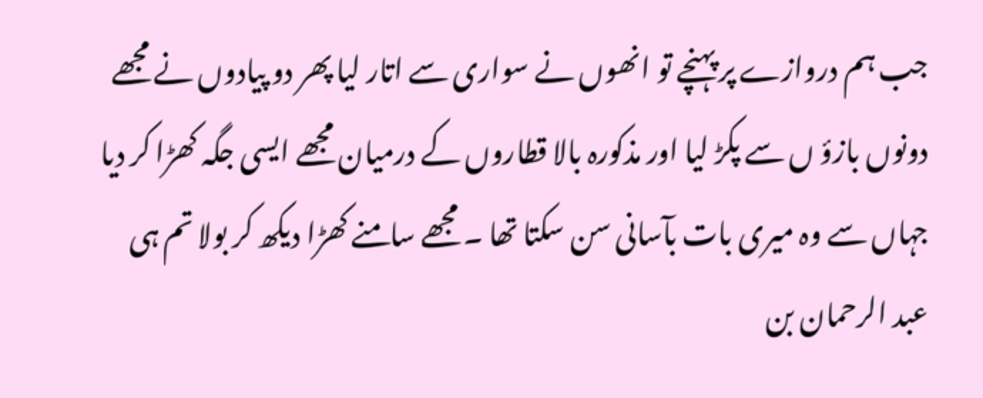جب ہم دروازے پر پہنچے تو انھوں نے سواری سے اتار لیا پھر دو پیادوں نے مجھے دونوں بازؤ ں سے پکڑ لیا اور مذکورہ بالا قطاروں کے درمیان مجھے ایسی جگہ کھڑا کر دیا جہاں سے وہ میری بات بآسانی سن سکتا تھا ۔ مجھے سامنے کھڑا دیکھ کر بولا تم ہی عبد الرحمان بن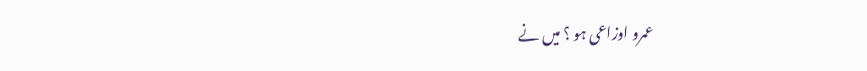عمرو اوزاعی ہو ؟ میں نے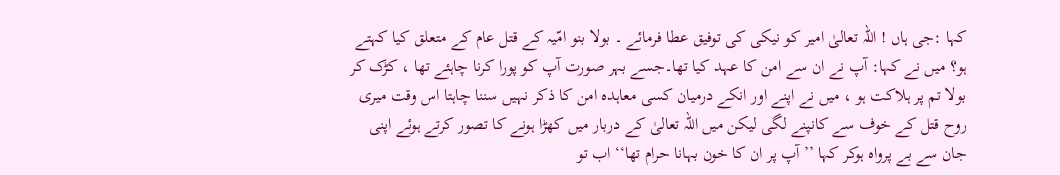کہا :جی ہاں ! اللہ تعالیٰ امیر کو نیکی کی توفیق عطا فرمائے ۔ بولا بنو امّیہ کے قتل عام کے متعلق کیا کہتے ہو؟ میں نے کہا: آپ نے ان سے امن کا عہد کیا تھا۔جسے بہر صورت آپ کو پورا کرنا چاہئے تھا ، کڑک کر بولا تم پر ہلاکت ہو ، میں نے اپنے اور انکے درمیان کسی معاہدہ امن کا ذکر نہیں سننا چاہتا اس وقت میری روح قتل کے خوف سے کانپنے لگی لیکن میں اللہ تعالیٰ کے دربار میں کھڑا ہونے کا تصور کرتے ہوئے اپنی جان سے بے پرواہ ہوکر کہا ’’آپ پر ان کا خون بہانا حرام تھا‘‘ اب تو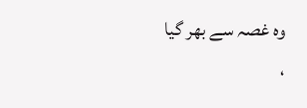وہ غصہ سے بھر گیا ،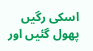اسکی رگیں پھول گئیں اور